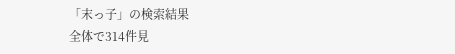「末っ子」の検索結果
全体で314件見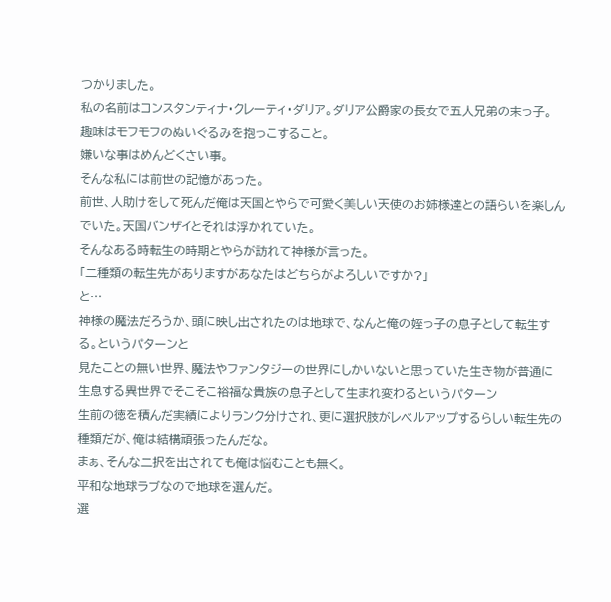つかりました。
私の名前はコンスタンティナ・クレーティ・ダリア。ダリア公爵家の長女で五人兄弟の末っ子。
趣味はモフモフのぬいぐるみを抱っこすること。
嫌いな事はめんどくさい事。
そんな私には前世の記憶があった。
前世、人助けをして死んだ俺は天国とやらで可愛く美しい天使のお姉様達との語らいを楽しんでいた。天国バンザイとそれは浮かれていた。
そんなある時転生の時期とやらが訪れて神様が言った。
「二種類の転生先がありますがあなたはどちらがよろしいですか?」
と…
神様の魔法だろうか、頭に映し出されたのは地球で、なんと俺の姪っ子の息子として転生する。というパターンと
見たことの無い世界、魔法やファンタジーの世界にしかいないと思っていた生き物が普通に生息する異世界でそこそこ裕福な貴族の息子として生まれ変わるというパターン
生前の徳を積んだ実績によりランク分けされ、更に選択肢がレベルアップするらしい転生先の種類だが、俺は結構頑張ったんだな。
まぁ、そんな二択を出されても俺は悩むことも無く。
平和な地球ラブなので地球を選んだ。
選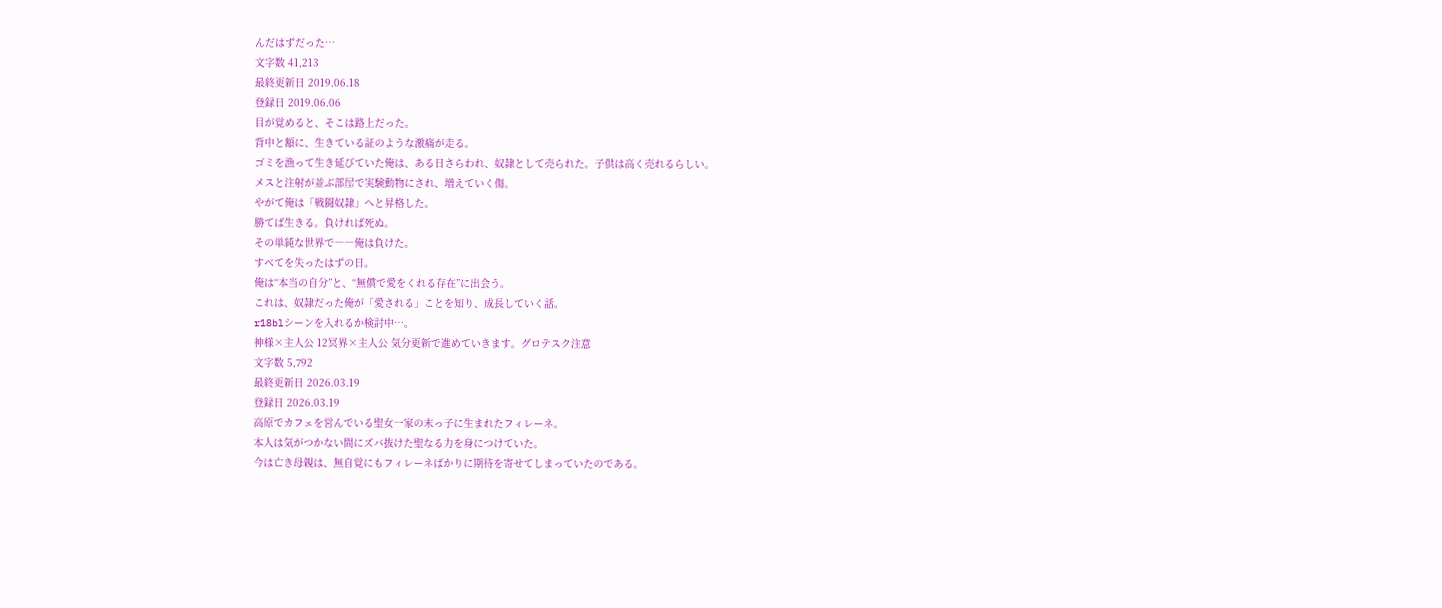んだはずだった…
文字数 41,213
最終更新日 2019.06.18
登録日 2019.06.06
目が覚めると、そこは路上だった。
背中と額に、生きている証のような激痛が走る。
ゴミを漁って生き延びていた俺は、ある日さらわれ、奴隷として売られた。子供は高く売れるらしい。
メスと注射が並ぶ部屋で実験動物にされ、増えていく傷。
やがて俺は「戦闘奴隷」へと昇格した。
勝てば生きる。負ければ死ぬ。
その単純な世界で――俺は負けた。
すべてを失ったはずの日。
俺は“本当の自分”と、“無償で愛をくれる存在”に出会う。
これは、奴隷だった俺が「愛される」ことを知り、成長していく話。
r18blシーンを入れるか検討中…。
神様×主人公 12冥界×主人公 気分更新で進めていきます。グロテスク注意
文字数 5,792
最終更新日 2026.03.19
登録日 2026.03.19
高原でカフェを営んでいる聖女一家の末っ子に生まれたフィレーネ。
本人は気がつかない間にズバ抜けた聖なる力を身につけていた。
今は亡き母親は、無自覚にもフィレーネばかりに期待を寄せてしまっていたのである。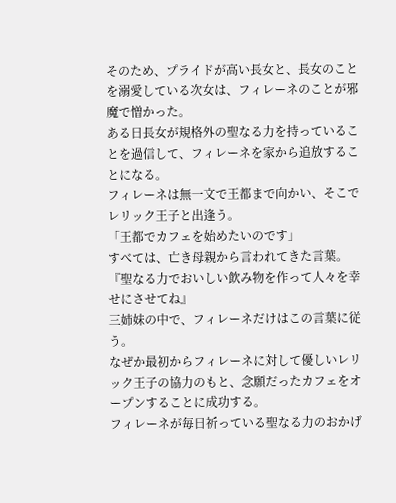そのため、プライドが高い長女と、長女のことを溺愛している次女は、フィレーネのことが邪魔で憎かった。
ある日長女が規格外の聖なる力を持っていることを過信して、フィレーネを家から追放することになる。
フィレーネは無一文で王都まで向かい、そこでレリック王子と出逢う。
「王都でカフェを始めたいのです」
すべては、亡き母親から言われてきた言葉。
『聖なる力でおいしい飲み物を作って人々を幸せにさせてね』
三姉妹の中で、フィレーネだけはこの言葉に従う。
なぜか最初からフィレーネに対して優しいレリック王子の協力のもと、念願だったカフェをオープンすることに成功する。
フィレーネが毎日祈っている聖なる力のおかげ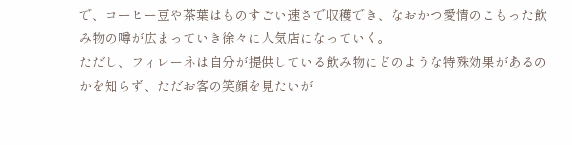で、コーヒー豆や茶葉はものすごい速さで収穫でき、なおかつ愛情のこもった飲み物の噂が広まっていき徐々に人気店になっていく。
ただし、フィレーネは自分が提供している飲み物にどのような特殊効果があるのかを知らず、ただお客の笑顔を見たいが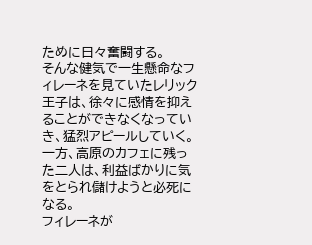ために日々奮闘する。
そんな健気で一生懸命なフィレーネを見ていたレリック王子は、徐々に感情を抑えることができなくなっていき、猛烈アピールしていく。
一方、高原のカフェに残った二人は、利益ばかりに気をとられ儲けようと必死になる。
フィレーネが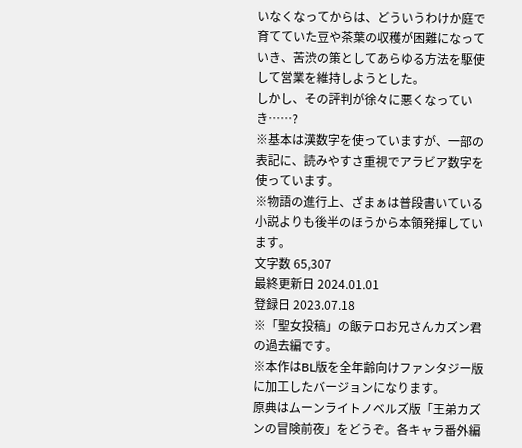いなくなってからは、どういうわけか庭で育てていた豆や茶葉の収穫が困難になっていき、苦渋の策としてあらゆる方法を駆使して営業を維持しようとした。
しかし、その評判が徐々に悪くなっていき……?
※基本は漢数字を使っていますが、一部の表記に、読みやすさ重視でアラビア数字を使っています。
※物語の進行上、ざまぁは普段書いている小説よりも後半のほうから本領発揮しています。
文字数 65,307
最終更新日 2024.01.01
登録日 2023.07.18
※「聖女投稿」の飯テロお兄さんカズン君の過去編です。
※本作はBL版を全年齢向けファンタジー版に加工したバージョンになります。
原典はムーンライトノベルズ版「王弟カズンの冒険前夜」をどうぞ。各キャラ番外編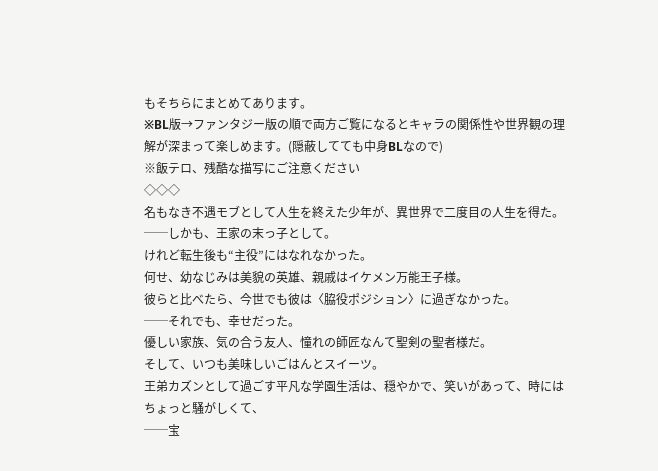もそちらにまとめてあります。
※BL版→ファンタジー版の順で両方ご覧になるとキャラの関係性や世界観の理解が深まって楽しめます。(隠蔽してても中身BLなので)
※飯テロ、残酷な描写にご注意ください
◇◇◇
名もなき不遇モブとして人生を終えた少年が、異世界で二度目の人生を得た。
──しかも、王家の末っ子として。
けれど転生後も“主役”にはなれなかった。
何せ、幼なじみは美貌の英雄、親戚はイケメン万能王子様。
彼らと比べたら、今世でも彼は〈脇役ポジション〉に過ぎなかった。
──それでも、幸せだった。
優しい家族、気の合う友人、憧れの師匠なんて聖剣の聖者様だ。
そして、いつも美味しいごはんとスイーツ。
王弟カズンとして過ごす平凡な学園生活は、穏やかで、笑いがあって、時にはちょっと騒がしくて、
──宝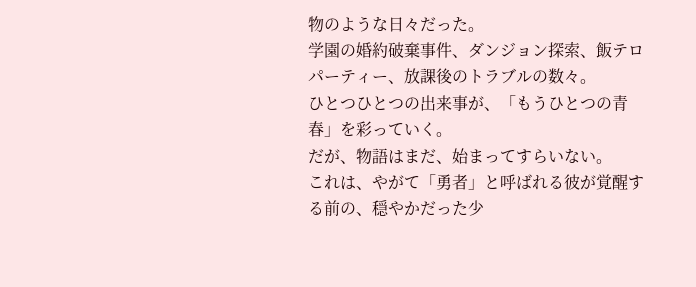物のような日々だった。
学園の婚約破棄事件、ダンジョン探索、飯テロパーティー、放課後のトラブルの数々。
ひとつひとつの出来事が、「もうひとつの青春」を彩っていく。
だが、物語はまだ、始まってすらいない。
これは、やがて「勇者」と呼ばれる彼が覚醒する前の、穏やかだった少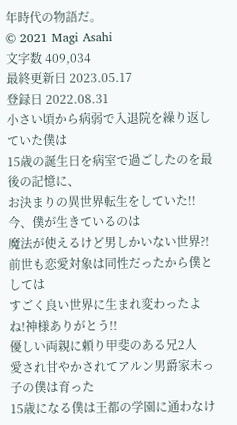年時代の物語だ。
© 2021 Magi Asahi
文字数 409,034
最終更新日 2023.05.17
登録日 2022.08.31
小さい頃から病弱で入退院を繰り返していた僕は
15歳の誕生日を病室で過ごしたのを最後の記憶に、
お決まりの異世界転生をしていた!!
今、僕が生きているのは
魔法が使えるけど男しかいない世界?!
前世も恋愛対象は同性だったから僕としては
すごく良い世界に生まれ変わったよね!神様ありがとう!!
優しい両親に頼り甲斐のある兄2人
愛され甘やかされてアルン男爵家末っ子の僕は育った
15歳になる僕は王都の学園に通わなけ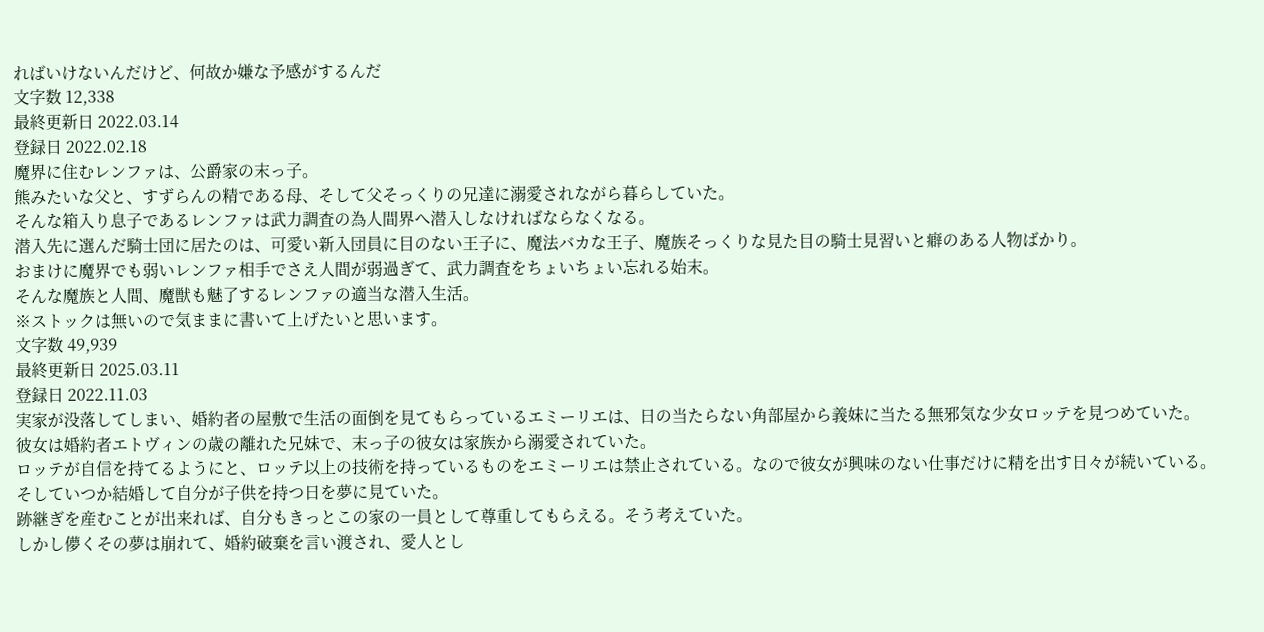ればいけないんだけど、何故か嫌な予感がするんだ
文字数 12,338
最終更新日 2022.03.14
登録日 2022.02.18
魔界に住むレンファは、公爵家の末っ子。
熊みたいな父と、すずらんの精である母、そして父そっくりの兄達に溺愛されながら暮らしていた。
そんな箱入り息子であるレンファは武力調査の為人間界へ潜入しなければならなくなる。
潜入先に選んだ騎士団に居たのは、可愛い新入団員に目のない王子に、魔法バカな王子、魔族そっくりな見た目の騎士見習いと癖のある人物ばかり。
おまけに魔界でも弱いレンファ相手でさえ人間が弱過ぎて、武力調査をちょいちょい忘れる始末。
そんな魔族と人間、魔獣も魅了するレンファの適当な潜入生活。
※ストックは無いので気ままに書いて上げたいと思います。
文字数 49,939
最終更新日 2025.03.11
登録日 2022.11.03
実家が没落してしまい、婚約者の屋敷で生活の面倒を見てもらっているエミーリエは、日の当たらない角部屋から義妹に当たる無邪気な少女ロッテを見つめていた。
彼女は婚約者エトヴィンの歳の離れた兄妹で、末っ子の彼女は家族から溺愛されていた。
ロッテが自信を持てるようにと、ロッテ以上の技術を持っているものをエミーリエは禁止されている。なので彼女が興味のない仕事だけに精を出す日々が続いている。
そしていつか結婚して自分が子供を持つ日を夢に見ていた。
跡継ぎを産むことが出来れば、自分もきっとこの家の一員として尊重してもらえる。そう考えていた。
しかし儚くその夢は崩れて、婚約破棄を言い渡され、愛人とし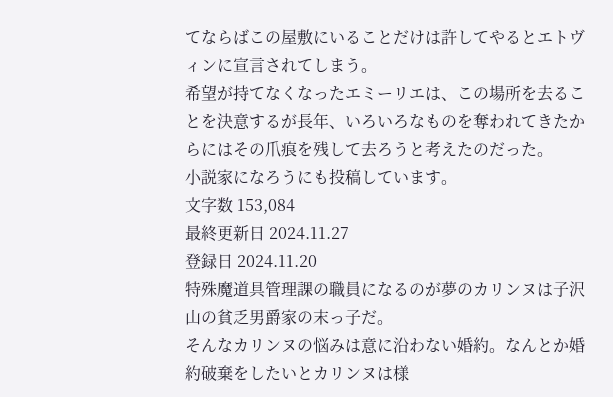てならばこの屋敷にいることだけは許してやるとエトヴィンに宣言されてしまう。
希望が持てなくなったエミーリエは、この場所を去ることを決意するが長年、いろいろなものを奪われてきたからにはその爪痕を残して去ろうと考えたのだった。
小説家になろうにも投稿しています。
文字数 153,084
最終更新日 2024.11.27
登録日 2024.11.20
特殊魔道具管理課の職員になるのが夢のカリンヌは子沢山の貧乏男爵家の末っ子だ。
そんなカリンヌの悩みは意に沿わない婚約。なんとか婚約破棄をしたいとカリンヌは様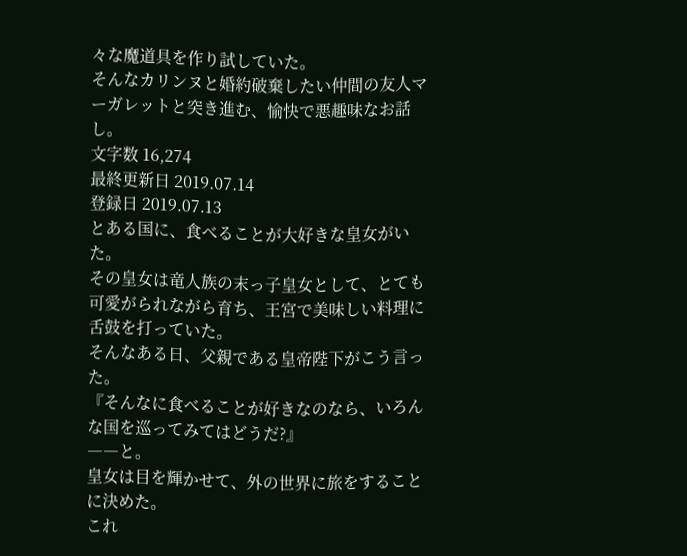々な魔道具を作り試していた。
そんなカリンヌと婚約破棄したい仲間の友人マーガレットと突き進む、愉快で悪趣味なお話し。
文字数 16,274
最終更新日 2019.07.14
登録日 2019.07.13
とある国に、食べることが大好きな皇女がいた。
その皇女は竜人族の末っ子皇女として、とても可愛がられながら育ち、王宮で美味しい料理に舌鼓を打っていた。
そんなある日、父親である皇帝陛下がこう言った。
『そんなに食べることが好きなのなら、いろんな国を巡ってみてはどうだ?』
――と。
皇女は目を輝かせて、外の世界に旅をすることに決めた。
これ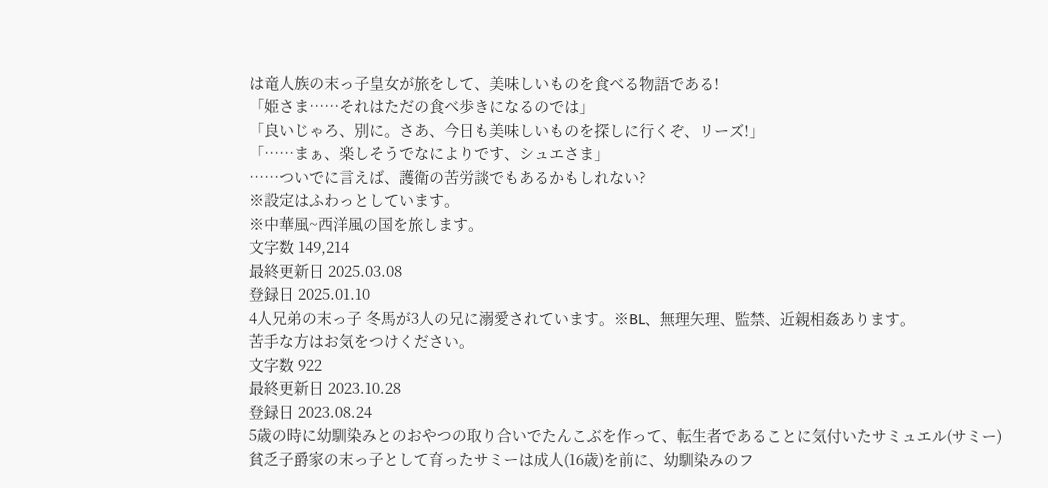は竜人族の末っ子皇女が旅をして、美味しいものを食べる物語である!
「姫さま……それはただの食べ歩きになるのでは」
「良いじゃろ、別に。さあ、今日も美味しいものを探しに行くぞ、リーズ!」
「……まぁ、楽しそうでなによりです、シュエさま」
……ついでに言えば、護衛の苦労談でもあるかもしれない?
※設定はふわっとしています。
※中華風~西洋風の国を旅します。
文字数 149,214
最終更新日 2025.03.08
登録日 2025.01.10
4人兄弟の末っ子 冬馬が3人の兄に溺愛されています。※BL、無理矢理、監禁、近親相姦あります。
苦手な方はお気をつけください。
文字数 922
最終更新日 2023.10.28
登録日 2023.08.24
5歳の時に幼馴染みとのおやつの取り合いでたんこぶを作って、転生者であることに気付いたサミュエル(サミー)
貧乏子爵家の末っ子として育ったサミーは成人(16歳)を前に、幼馴染みのフ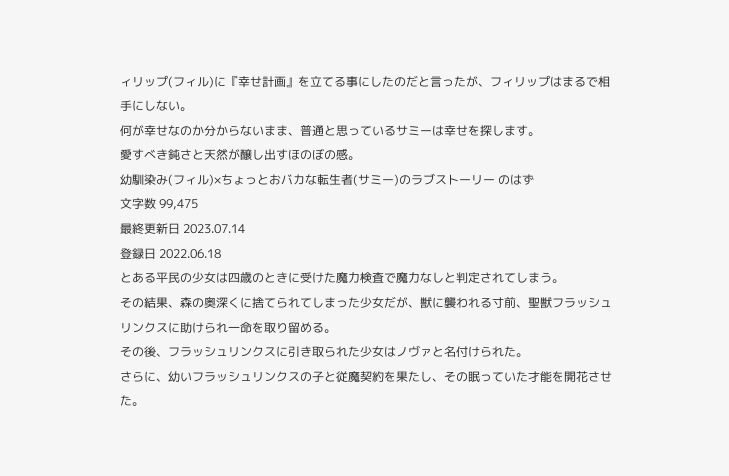ィリップ(フィル)に『幸せ計画』を立てる事にしたのだと言ったが、フィリップはまるで相手にしない。
何が幸せなのか分からないまま、普通と思っているサミーは幸せを探します。
愛すべき鈍さと天然が醸し出すほのぼの感。
幼馴染み(フィル)×ちょっとおバカな転生者(サミー)のラブストーリー のはず
文字数 99,475
最終更新日 2023.07.14
登録日 2022.06.18
とある平民の少女は四歳のときに受けた魔力検査で魔力なしと判定されてしまう。
その結果、森の奥深くに捨てられてしまった少女だが、獣に襲われる寸前、聖獣フラッシュリンクスに助けられ一命を取り留める。
その後、フラッシュリンクスに引き取られた少女はノヴァと名付けられた。
さらに、幼いフラッシュリンクスの子と従魔契約を果たし、その眠っていた才能を開花させた。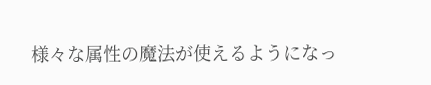様々な属性の魔法が使えるようになっ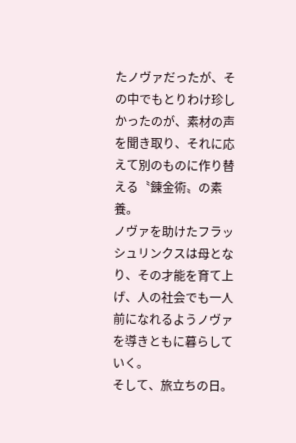たノヴァだったが、その中でもとりわけ珍しかったのが、素材の声を聞き取り、それに応えて別のものに作り替える〝錬金術〟の素養。
ノヴァを助けたフラッシュリンクスは母となり、その才能を育て上げ、人の社会でも一人前になれるようノヴァを導きともに暮らしていく。
そして、旅立ちの日。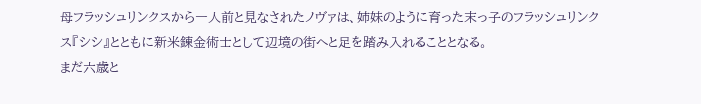母フラッシュリンクスから一人前と見なされたノヴァは、姉妹のように育った末っ子のフラッシュリンクス『シシ』とともに新米錬金術士として辺境の街へと足を踏み入れることとなる。
まだ六歳と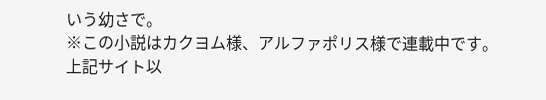いう幼さで。
※この小説はカクヨム様、アルファポリス様で連載中です。
上記サイト以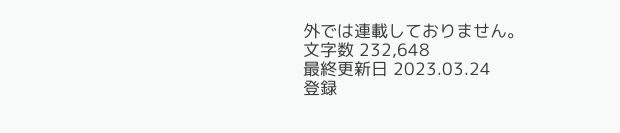外では連載しておりません。
文字数 232,648
最終更新日 2023.03.24
登録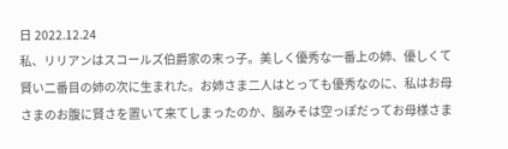日 2022.12.24
私、リリアンはスコールズ伯爵家の末っ子。美しく優秀な一番上の姉、優しくて賢い二番目の姉の次に生まれた。お姉さま二人はとっても優秀なのに、私はお母さまのお腹に賢さを置いて来てしまったのか、脳みそは空っぽだってお母様さま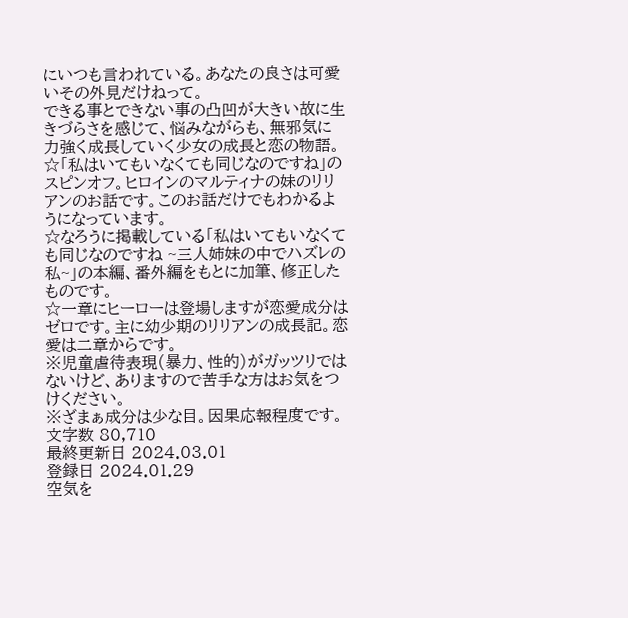にいつも言われている。あなたの良さは可愛いその外見だけねって。
できる事とできない事の凸凹が大きい故に生きづらさを感じて、悩みながらも、無邪気に力強く成長していく少女の成長と恋の物語。
☆「私はいてもいなくても同じなのですね」のスピンオフ。ヒロインのマルティナの妹のリリアンのお話です。このお話だけでもわかるようになっています。
☆なろうに掲載している「私はいてもいなくても同じなのですね ~三人姉妹の中でハズレの私~」の本編、番外編をもとに加筆、修正したものです。
☆一章にヒーローは登場しますが恋愛成分はゼロです。主に幼少期のリリアンの成長記。恋愛は二章からです。
※児童虐待表現(暴力、性的)がガッツリではないけど、ありますので苦手な方はお気をつけください。
※ざまぁ成分は少な目。因果応報程度です。
文字数 80,710
最終更新日 2024.03.01
登録日 2024.01.29
空気を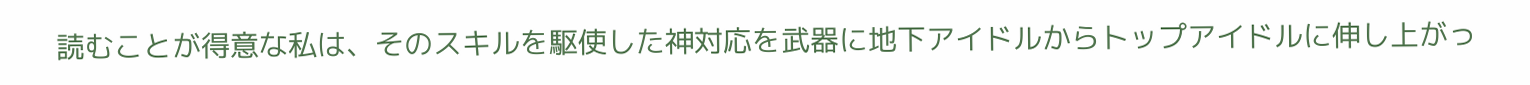読むことが得意な私は、そのスキルを駆使した神対応を武器に地下アイドルからトップアイドルに伸し上がっ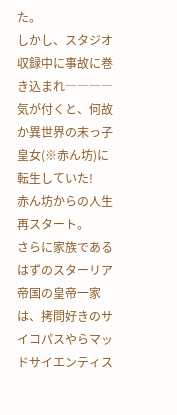た。
しかし、スタジオ収録中に事故に巻き込まれ――――気が付くと、何故か異世界の末っ子皇女(※赤ん坊)に転生していた!
赤ん坊からの人生再スタート。
さらに家族であるはずのスターリア帝国の皇帝一家は、拷問好きのサイコパスやらマッドサイエンティス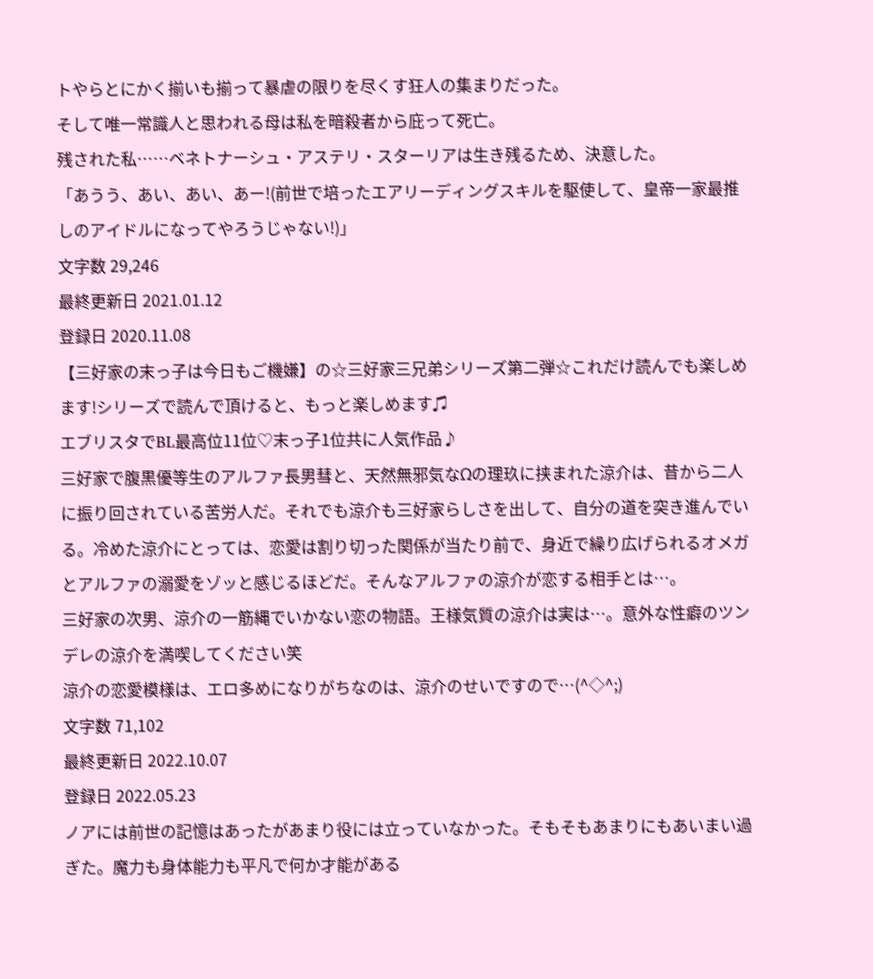トやらとにかく揃いも揃って暴虐の限りを尽くす狂人の集まりだった。
そして唯一常識人と思われる母は私を暗殺者から庇って死亡。
残された私……ベネトナーシュ・アステリ・スターリアは生き残るため、決意した。
「あうう、あい、あい、あー!(前世で培ったエアリーディングスキルを駆使して、皇帝一家最推しのアイドルになってやろうじゃない!)」
文字数 29,246
最終更新日 2021.01.12
登録日 2020.11.08
【三好家の末っ子は今日もご機嫌】の☆三好家三兄弟シリーズ第二弾☆これだけ読んでも楽しめます!シリーズで読んで頂けると、もっと楽しめます♫
エブリスタでBL最高位11位♡末っ子1位共に人気作品♪
三好家で腹黒優等生のアルファ長男彗と、天然無邪気なΩの理玖に挟まれた涼介は、昔から二人に振り回されている苦労人だ。それでも涼介も三好家らしさを出して、自分の道を突き進んでいる。冷めた涼介にとっては、恋愛は割り切った関係が当たり前で、身近で繰り広げられるオメガとアルファの溺愛をゾッと感じるほどだ。そんなアルファの涼介が恋する相手とは…。
三好家の次男、涼介の一筋縄でいかない恋の物語。王様気質の涼介は実は…。意外な性癖のツンデレの涼介を満喫してください笑
涼介の恋愛模様は、エロ多めになりがちなのは、涼介のせいですので…(^◇^;)
文字数 71,102
最終更新日 2022.10.07
登録日 2022.05.23
ノアには前世の記憶はあったがあまり役には立っていなかった。そもそもあまりにもあいまい過ぎた。魔力も身体能力も平凡で何か才能がある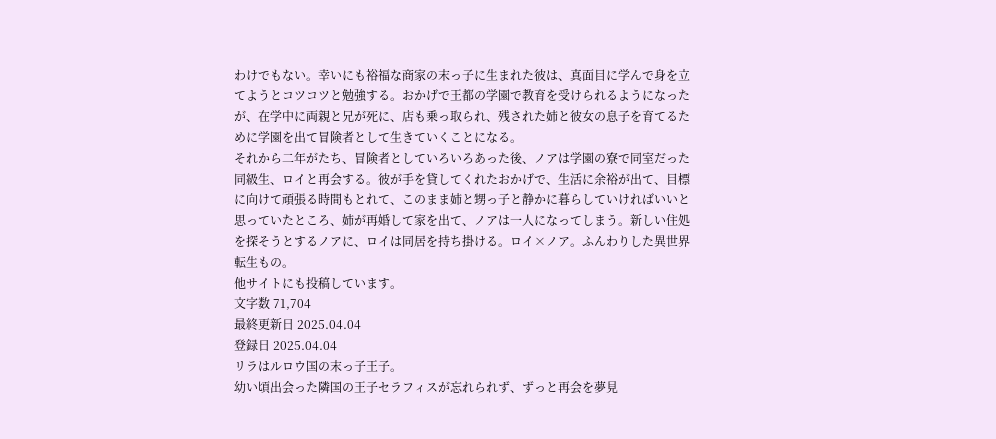わけでもない。幸いにも裕福な商家の末っ子に生まれた彼は、真面目に学んで身を立てようとコツコツと勉強する。おかげで王都の学園で教育を受けられるようになったが、在学中に両親と兄が死に、店も乗っ取られ、残された姉と彼女の息子を育てるために学園を出て冒険者として生きていくことになる。
それから二年がたち、冒険者としていろいろあった後、ノアは学園の寮で同室だった同級生、ロイと再会する。彼が手を貸してくれたおかげで、生活に余裕が出て、目標に向けて頑張る時間もとれて、このまま姉と甥っ子と静かに暮らしていければいいと思っていたところ、姉が再婚して家を出て、ノアは一人になってしまう。新しい住処を探そうとするノアに、ロイは同居を持ち掛ける。ロイ×ノア。ふんわりした異世界転生もの。
他サイトにも投稿しています。
文字数 71,704
最終更新日 2025.04.04
登録日 2025.04.04
リラはルロウ国の末っ子王子。
幼い頃出会った隣国の王子セラフィスが忘れられず、ずっと再会を夢見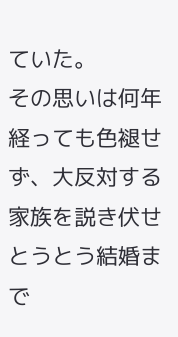ていた。
その思いは何年経っても色褪せず、大反対する家族を説き伏せとうとう結婚まで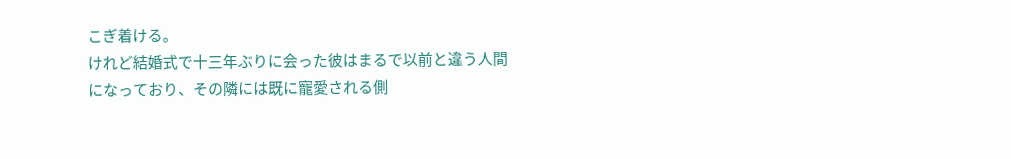こぎ着ける。
けれど結婚式で十三年ぶりに会った彼はまるで以前と違う人間になっており、その隣には既に寵愛される側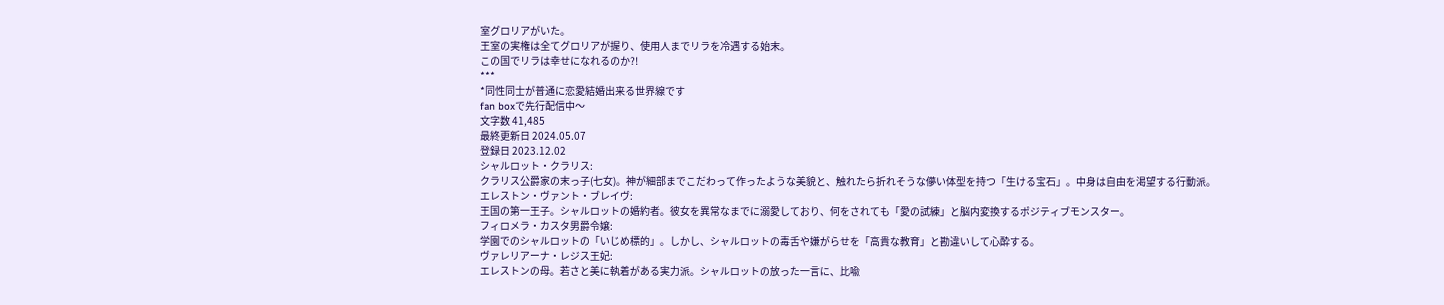室グロリアがいた。
王室の実権は全てグロリアが握り、使用人までリラを冷遇する始末。
この国でリラは幸せになれるのか?!
***
*同性同士が普通に恋愛結婚出来る世界線です
fan boxで先行配信中〜
文字数 41,485
最終更新日 2024.05.07
登録日 2023.12.02
シャルロット・クラリス:
クラリス公爵家の末っ子(七女)。神が細部までこだわって作ったような美貌と、触れたら折れそうな儚い体型を持つ「生ける宝石」。中身は自由を渇望する行動派。
エレストン・ヴァント・ブレイヴ:
王国の第一王子。シャルロットの婚約者。彼女を異常なまでに溺愛しており、何をされても「愛の試練」と脳内変換するポジティブモンスター。
フィロメラ・カスタ男爵令嬢:
学園でのシャルロットの「いじめ標的」。しかし、シャルロットの毒舌や嫌がらせを「高貴な教育」と勘違いして心酔する。
ヴァレリアーナ・レジス王妃:
エレストンの母。若さと美に執着がある実力派。シャルロットの放った一言に、比喩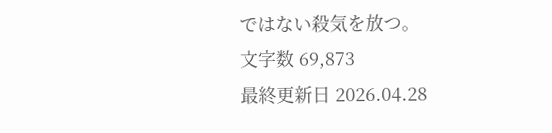ではない殺気を放つ。
文字数 69,873
最終更新日 2026.04.28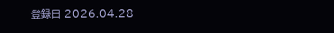登録日 2026.04.28